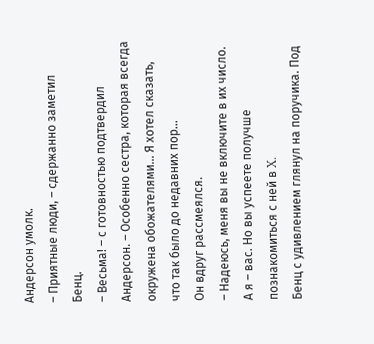Андерсон умолк.
– Приятные люди, – сдержанно заметил Бенц.
– Весьма! – с готовностью подтвердил Андерсон. – Особенно сестра, которая всегда окружена обожателями… Я хотел сказать, что так было до недавних пор…
Он вдруг рассмеялся.
– Надеюсь, меня вы не включите в их число. А я – вас. Но вы успеете получше познакомиться с ней в X.
Бенц с удивлением глянул на поручика. Под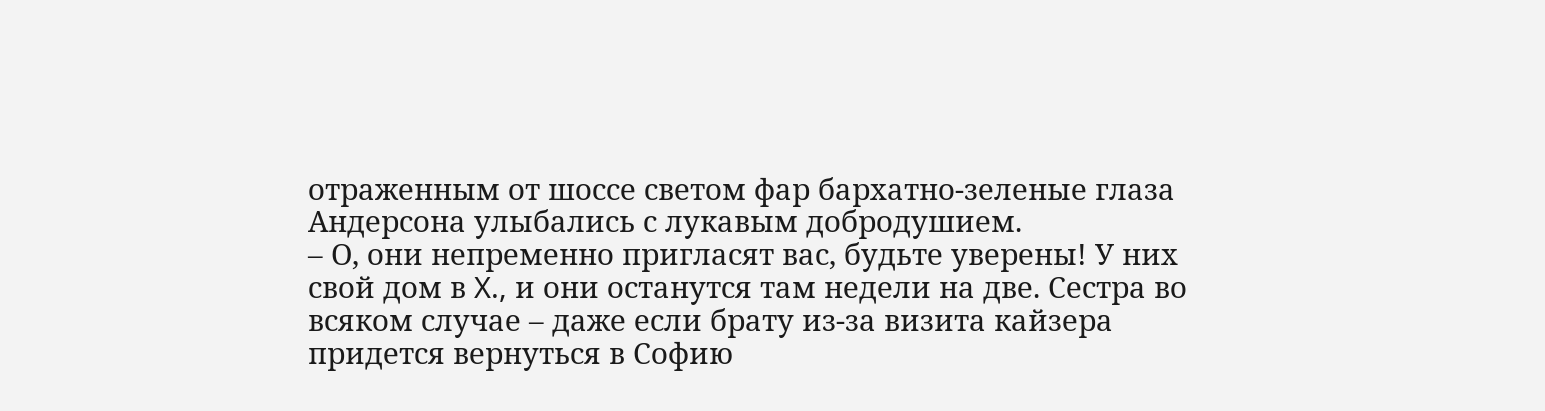отраженным от шоссе светом фар бархатно-зеленые глаза Андерсона улыбались с лукавым добродушием.
– О, они непременно пригласят вас, будьте уверены! У них свой дом в X., и они останутся там недели на две. Сестра во всяком случае – даже если брату из-за визита кайзера придется вернуться в Софию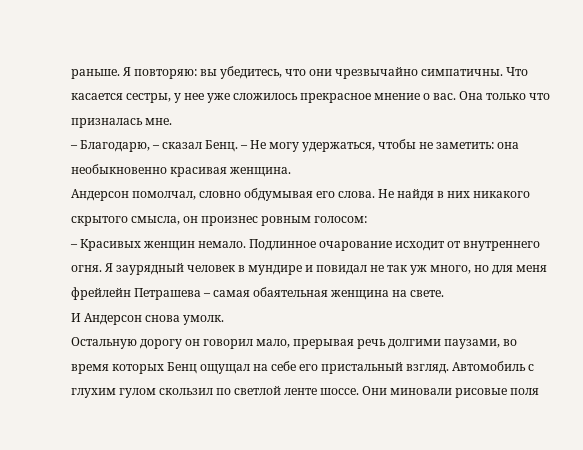раньше. Я повторяю: вы убедитесь, что они чрезвычайно симпатичны. Что касается сестры, у нее уже сложилось прекрасное мнение о вас. Она только что призналась мне.
– Благодарю, – сказал Бенц. – Не могу удержаться, чтобы не заметить: она необыкновенно красивая женщина.
Андерсон помолчал, словно обдумывая его слова. Не найдя в них никакого скрытого смысла, он произнес ровным голосом:
– Красивых женщин немало. Подлинное очарование исходит от внутреннего огня. Я заурядный человек в мундире и повидал не так уж много, но для меня фрейлейн Петрашева – самая обаятельная женщина на свете.
И Андерсон снова умолк.
Остальную дорогу он говорил мало, прерывая речь долгими паузами, во время которых Бенц ощущал на себе его пристальный взгляд. Автомобиль с глухим гулом скользил по светлой ленте шоссе. Они миновали рисовые поля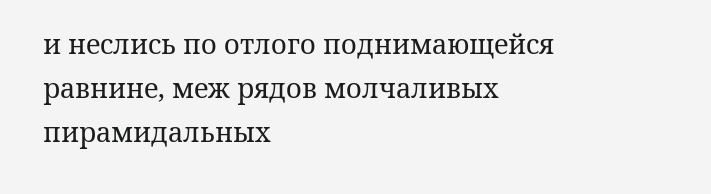и неслись по отлого поднимающейся равнине, меж рядов молчаливых пирамидальных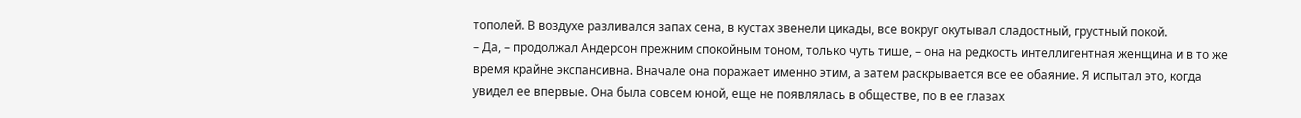тополей. В воздухе разливался запах сена, в кустах звенели цикады, все вокруг окутывал сладостный, грустный покой.
– Да, – продолжал Андерсон прежним спокойным тоном, только чуть тише, – она на редкость интеллигентная женщина и в то же время крайне экспансивна. Вначале она поражает именно этим, а затем раскрывается все ее обаяние. Я испытал это, когда увидел ее впервые. Она была совсем юной, еще не появлялась в обществе, по в ее глазах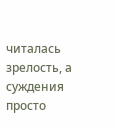читалась зрелость, а суждения просто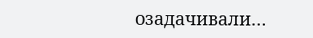озадачивали…